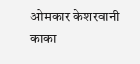ओमकार केशरवानी काका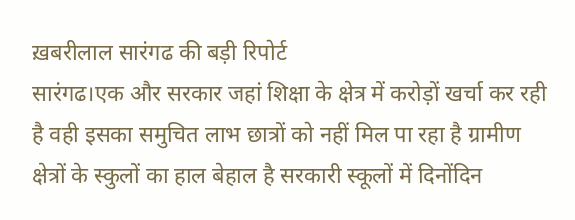ख़बरीलाल सारंगढ की बड़ी रिपोर्ट
सारंगढ।एक और सरकार जहां शिक्षा के क्षेत्र में करोड़ों खर्चा कर रही है वही इसका समुचित लाभ छात्रों को नहीं मिल पा रहा है ग्रामीण क्षेत्रों के स्कुलों का हाल बेहाल है सरकारी स्कूलों में दिनोंदिन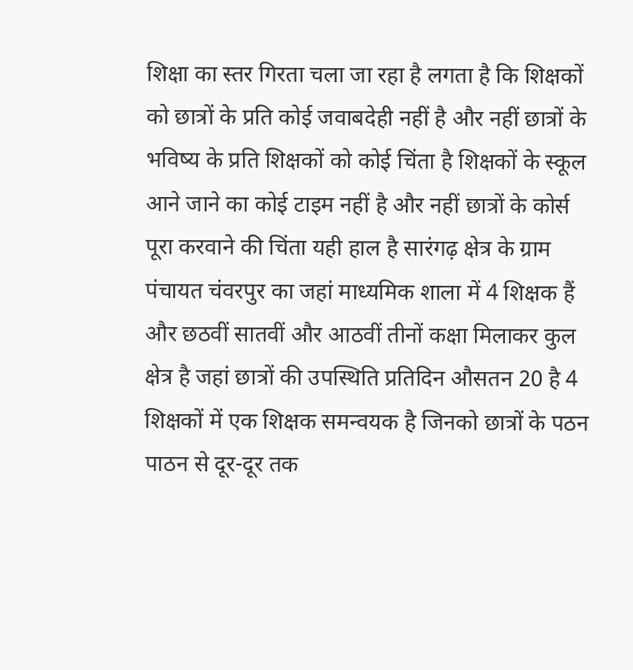शिक्षा का स्तर गिरता चला जा रहा है लगता है कि शिक्षकों को छात्रों के प्रति कोई जवाबदेही नहीं है और नहीं छात्रों के भविष्य के प्रति शिक्षकों को कोई चिंता है शिक्षकों के स्कूल आने जाने का कोई टाइम नहीं है और नहीं छात्रों के कोर्स पूरा करवाने की चिंता यही हाल है सारंगढ़ क्षेत्र के ग्राम पंचायत चंवरपुर का जहां माध्यमिक शाला में 4 शिक्षक हैं और छठवीं सातवीं और आठवीं तीनों कक्षा मिलाकर कुल क्षेत्र है जहां छात्रों की उपस्थिति प्रतिदिन औसतन 20 है 4 शिक्षकों में एक शिक्षक समन्वयक है जिनको छात्रों के पठन पाठन से दूर-दूर तक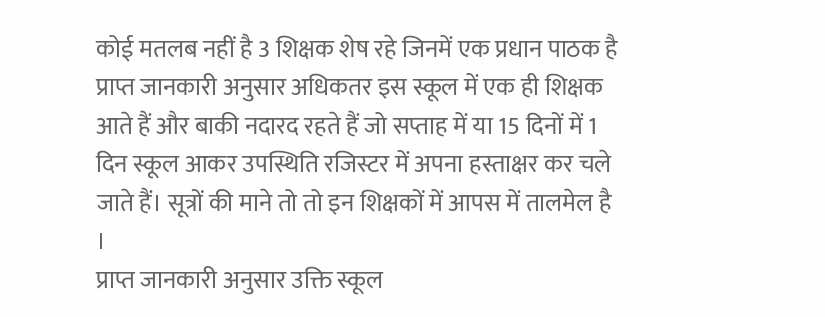कोई मतलब नहीं है 3 शिक्षक शेष रहे जिनमें एक प्रधान पाठक है प्राप्त जानकारी अनुसार अधिकतर इस स्कूल में एक ही शिक्षक आते हैं और बाकी नदारद रहते हैं जो सप्ताह में या 15 दिनों में 1 दिन स्कूल आकर उपस्थिति रजिस्टर में अपना हस्ताक्षर कर चले जाते हैं। सूत्रों की माने तो तो इन शिक्षकों में आपस में तालमेल है ।
प्राप्त जानकारी अनुसार उक्ति स्कूल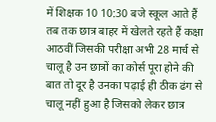में शिक्षक 10 10:30 बजे स्कूल आते हैं तब तक छात्र बाहर में खेलते रहते हैं कक्षा आठवीं जिसकी परीक्षा अभी 28 मार्च से चालू है उन छात्रों का कोर्स पूरा होने की बात तो दूर है उनका पढ़ाई ही ठीक ढंग से चालू नहीं हुआ है जिसको लेकर छात्र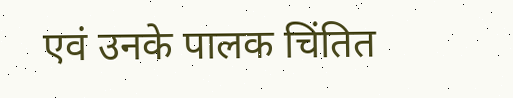एवं उनके पालक चिंतित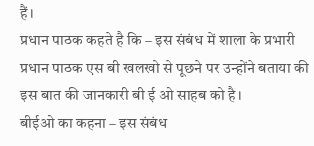हैं।
प्रधान पाठक कहते है कि – इस संबंध में शाला के प्रभारी प्रधान पाठक एस बी खलखो से पूछने पर उन्होंने बताया की इस बात की जानकारी बी ई ओ साहब को है।
बीईओ का कहना – इस संबंध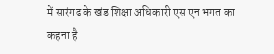में सारंगढ के खंड शिक्षा अधिकारी एस एन भगत का कहना है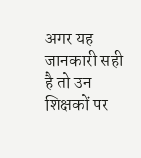अगर यह जानकारी सही है तो उन शिक्षकों पर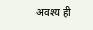अवश्य ही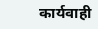कार्यवाही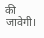की जावेगी।